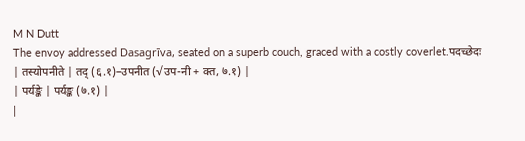M N Dutt
The envoy addressed Dasagrīva, seated on a superb couch, graced with a costly coverlet.पदच्छेदः
| तस्योपनीते | तद् (६.१)–उपनीत (√उप-नी + क्त, ७.१) |
| पर्यङ्के | पर्यङ्क (७.१) |
|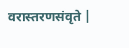वरास्तरणसंवृते |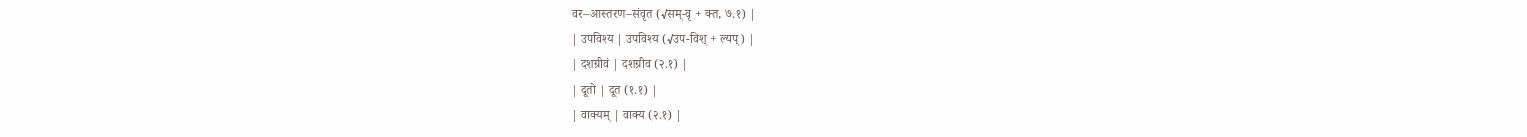वर–आस्तरण–संवृत (√सम्-वृ + क्त, ७.१) |
| उपविश्य | उपविश्य (√उप-विश् + ल्यप्) |
| दशग्रीवं | दशग्रीव (२.१) |
| दूतो | दूत (१.१) |
| वाक्यम् | वाक्य (२.१) |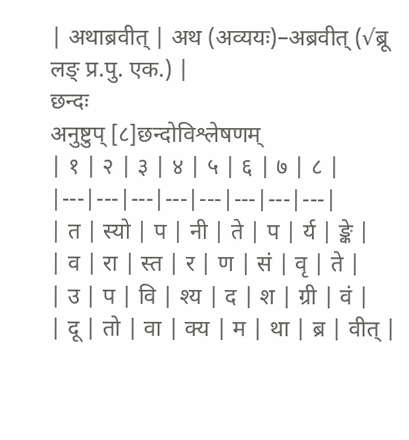| अथाब्रवीत् | अथ (अव्ययः)–अब्रवीत् (√ब्रू लङ् प्र.पु. एक.) |
छन्दः
अनुष्टुप् [८]छन्दोविश्लेषणम्
| १ | २ | ३ | ४ | ५ | ६ | ७ | ८ |
|---|---|---|---|---|---|---|---|
| त | स्यो | प | नी | ते | प | र्य | ङ्के |
| व | रा | स्त | र | ण | सं | वृ | ते |
| उ | प | वि | श्य | द | श | ग्री | वं |
| दू | तो | वा | क्य | म | था | ब्र | वीत् |